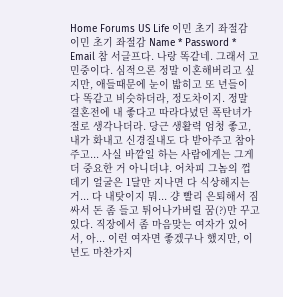Home Forums US Life 이민 초기 좌절감 이민 초기 좌절감 Name * Password * Email 참 서글프다. 나랑 똑같네. 그래서 고민중이다. 심적으론 정말 이혼해버리고 싶지만, 애들때문에 눈이 밟히고 또 년들이 다 똑같고 비슷하더라, 정도차이지. 정말 결혼전에 내 좋다고 따라다녔던 폭탄녀가 절로 생각나더라. 당근 생활력 엄청 좋고, 내가 화내고 신경질내도 다 받아주고 참아주고... 사실 바깥일 하는 사람에게는 그게 더 중요한 거 아니더냐. 어차피 그놈의 껍데기 얼굴은 1달만 지나면 다 식상해지는거... 다 내탓이지 뭐... 걍 빨리 은퇴해서 짐싸서 돈 좀 들고 튀어나가버릴 꿈(?)만 꾸고 있다. 직장에서 좀 마음맞는 여자가 있어서, 아... 이런 여자면 좋겠구나 했지만, 이 년도 마찬가지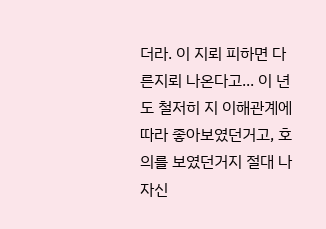더라. 이 지뢰 피하면 다른지뢰 나온다고... 이 년도 철저히 지 이해관계에 따라 좋아보였던거고, 호의를 보였던거지 절대 나 자신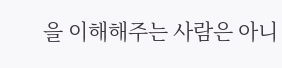을 이해해주는 사람은 아니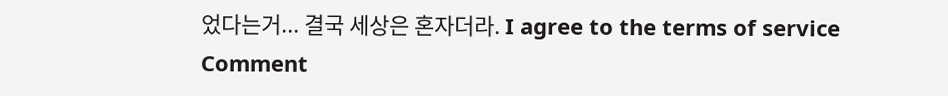었다는거... 결국 세상은 혼자더라. I agree to the terms of service Comment